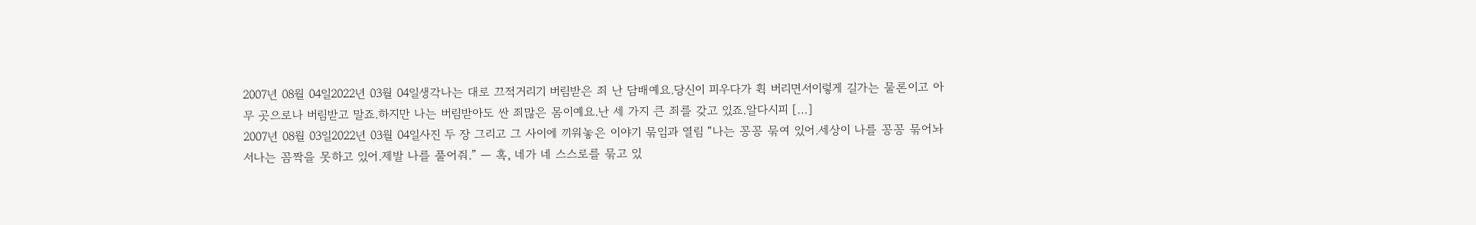2007년 08월 04일2022년 03월 04일생각나는 대로 끄적거리기 버림받은 죄 난 담배예요.당신이 피우다가 휙 버리면서이렇게 길가는 물론이고 아무 곳으로나 버림받고 말죠.하지만 나는 버림받아도 싼 죄많은 몸이예요.난 세 가지 큰 죄를 갖고 있죠.알다시피 […]
2007년 08월 03일2022년 03월 04일사진 두 장 그리고 그 사이에 끼워놓은 이야기 묶임과 열림 “나는 꽁꽁 묶여 있어.세상이 나를 꽁꽁 묶어놔서나는 꼼짝을 못하고 있어.제발 나를 풀어줘.” — 혹, 네가 네 스스로를 묶고 있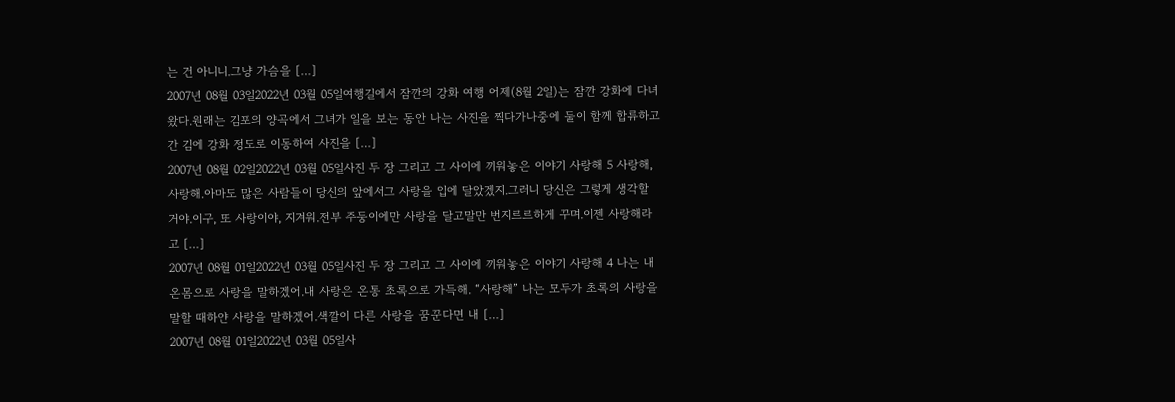는 건 아니니.그냥 가슴을 […]
2007년 08월 03일2022년 03월 05일여행길에서 잠깐의 강화 여행 어제(8월 2일)는 잠깐 강화에 다녀왔다.원래는 김포의 양곡에서 그녀가 일을 보는 동안 나는 사진을 찍다가나중에 둘이 함께 합류하고간 김에 강화 정도로 이동하여 사진을 […]
2007년 08월 02일2022년 03월 05일사진 두 장 그리고 그 사이에 끼워놓은 이야기 사랑해 5 사랑해, 사랑해.아마도 많은 사람들이 당신의 앞에서그 사랑을 입에 달았겠지.그러니 당신은 그렇게 생각할 거야.이구, 또 사랑이야, 지겨워.전부 주둥이에만 사랑을 달고말만 번지르르하게 꾸며.이젠 사랑해라고 […]
2007년 08월 01일2022년 03월 05일사진 두 장 그리고 그 사이에 끼워놓은 이야기 사랑해 4 나는 내 온몸으로 사랑을 말하겠어.내 사랑은 온통 초록으로 가득해. “사랑해” 나는 모두가 초록의 사랑을 말할 때하얀 사랑을 말하겠어.색깔이 다른 사랑을 꿈꾼다면 내 […]
2007년 08월 01일2022년 03월 05일사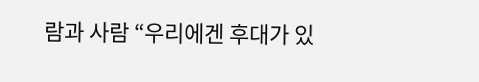람과 사람 “우리에겐 후대가 있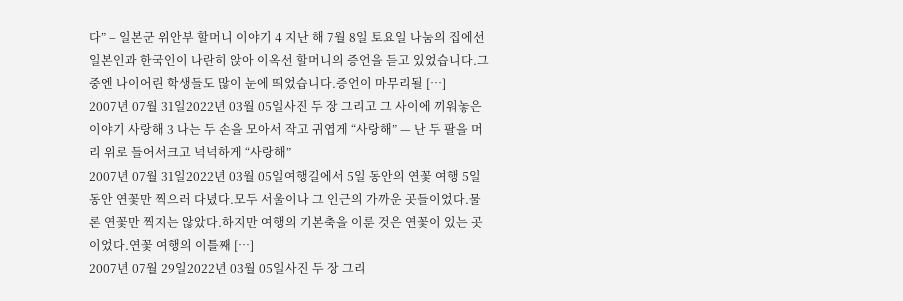다” – 일본군 위안부 할머니 이야기 4 지난 해 7월 8일 토요일 나눔의 집에선일본인과 한국인이 나란히 앉아 이옥선 할머니의 증언을 듣고 있었습니다.그 중엔 나이어린 학생들도 많이 눈에 띄었습니다.증언이 마무리될 […]
2007년 07월 31일2022년 03월 05일사진 두 장 그리고 그 사이에 끼워놓은 이야기 사랑해 3 나는 두 손을 모아서 작고 귀엽게 “사랑해” — 난 두 팔을 머리 위로 들어서크고 넉넉하게 “사랑해”
2007년 07월 31일2022년 03월 05일여행길에서 5일 동안의 연꽃 여행 5일 동안 연꽃만 찍으러 다녔다.모두 서울이나 그 인근의 가까운 곳들이었다.물론 연꽃만 찍지는 않았다.하지만 여행의 기본축을 이룬 것은 연꽃이 있는 곳이었다.연꽃 여행의 이틀째 […]
2007년 07월 29일2022년 03월 05일사진 두 장 그리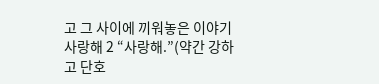고 그 사이에 끼워놓은 이야기 사랑해 2 “사랑해.”(약간 강하고 단호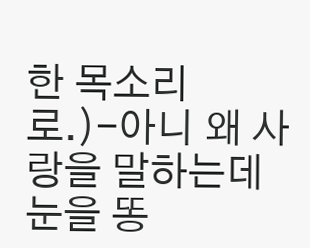한 목소리로.)-아니 왜 사랑을 말하는데 눈을 똥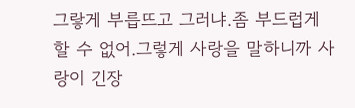그랗게 부릅뜨고 그러냐.좀 부드럽게 할 수 없어.그렇게 사랑을 말하니까 사랑이 긴장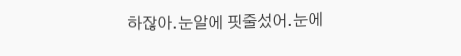하잖아.눈알에 핏줄섰어.눈에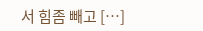서 힘좀 빼고 […]